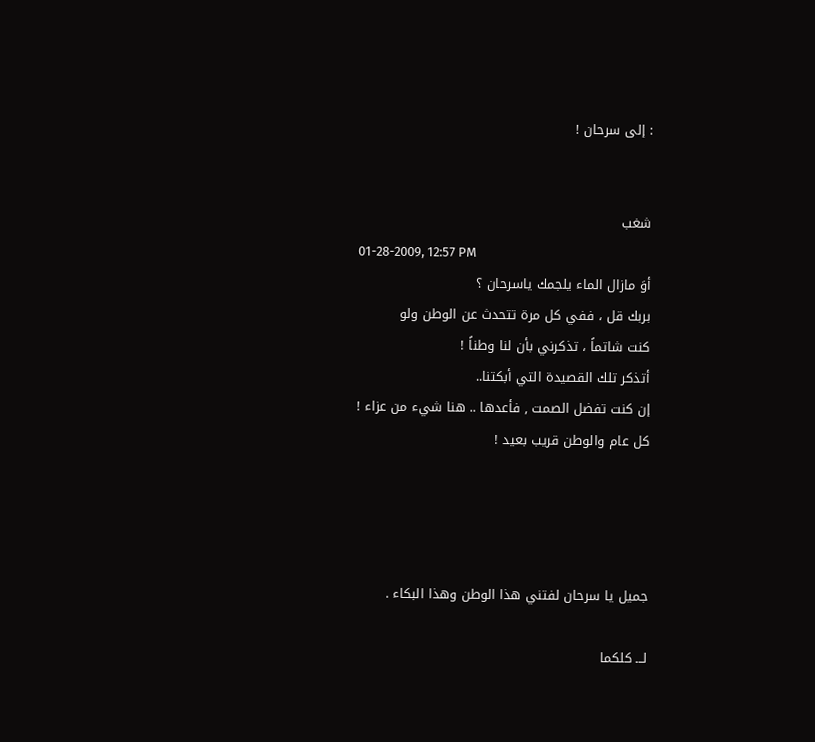: إلى سرحان !


شغب
01-28-2009, 12:57 PM
أوَ مازال الماء يلجمك ياسرحان ؟
بربك قل ، ففي كل مرة تتحدث عن الوطن ولو
كنت شاتماً ، تذكرني بأن لنا وطناً !
أتذكر تلك القصيدة التي أبكتنا..
إن كنت تفضل الصمت , فأعدها .. هنا شيء من عزاء !
كل عام والوطن قريب بعيد !




جميل يا سرحان لفتني هذا الوطن وهذا البكاء .

لـــ كلكما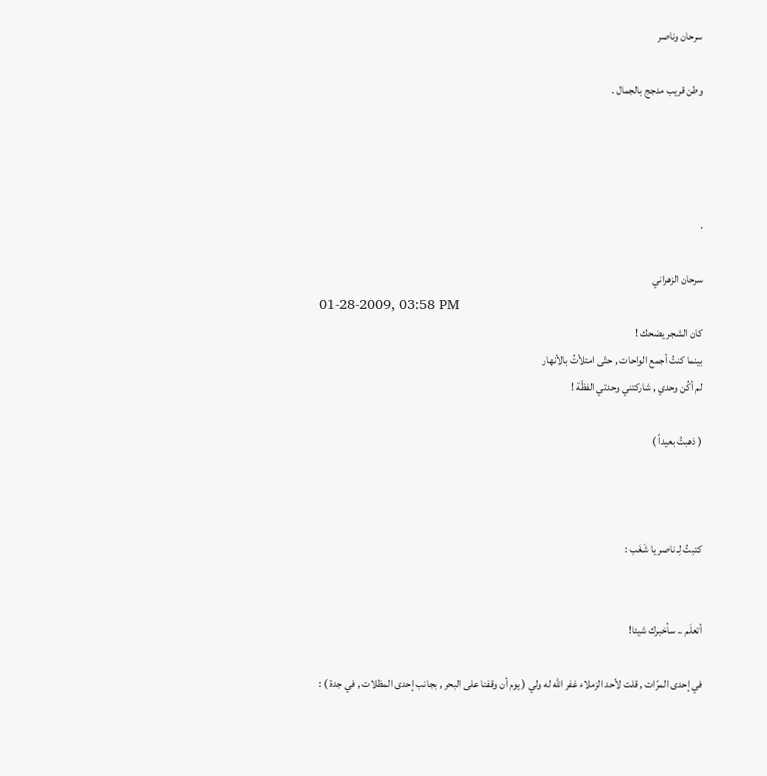سرحان وناصر

وطن قريب مدجج بالجمال .




.

سرحان الزهراني
01-28-2009, 03:58 PM
كان الشجر يضحك !
بينما كنتُ أجمع الواحات , حتّى امتلأتُ بالأنهار
لم أكُن وحدي , شاركتني وحدتي الفظّة !

( ذهبتُ بعيداً )



كتبتُ لِـ ناصر يا شَغَب :


أتعلَم .. سأخبرك شيئا!

في إحدى المرّات , قلت لأحد الزملاء غفر الله له ولي ( يوم أن وقفنا على البحر , بجانب إحدى المظلات , في جدة ) :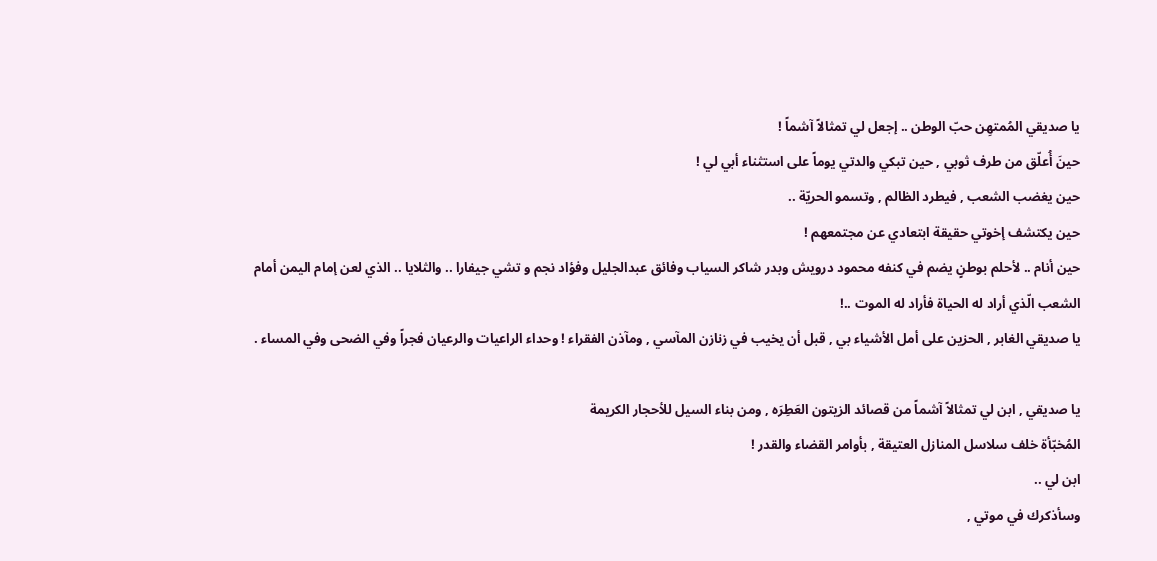يا صديقي المُمتهِن حبّ الوطن .. إجعل لي تمثالاً آشماً !
حينَ أُعلّق من طرف ثوبي , حين تبكي والدتي يوماً على استثناء أبي لي !
حين يغضب الشعب , فيطرد الظالم , وتسمو الحريّة ..
حين يكتشف إخوتي حقيقة ابتعادي عن مجتمعهم !
حين أنام .. لأحلم بوطنٍ يضم في كنفه محمود درويش وبدر شاكر السياب وفائق عبدالجليل وفؤاد نجم و تشي جيفارا .. والثلايا .. الذي لعن إمام اليمن أمام الشعب الّذي أراد له الحياة فأراد له الموت ..!
يا صديقي الغابر , الحزين على أمل الأشياء بي , قبل أن يخيب في زنازن المآسي , ومآذن الفقراء ! وحداء الراعيات والرعيان فجراً وفي الضحى وفي المساء .

يا صديقي , ابن لي تمثالاً آشماً من قصائد الزيتون العَطِرَه , ومن بناء السيل للأحجار الكريمة
المُخبّأة خلف سلاسل المنازل العتيقة , بأوامر القضاء والقدر !
ابن لي ..
وسأذكرك في موتي ,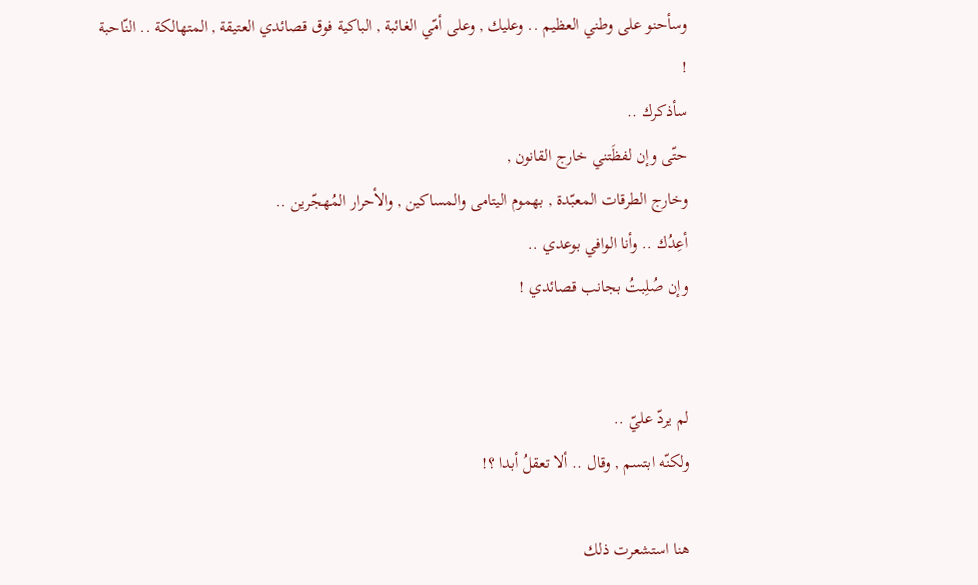وسأحنو على وطني العظيم .. وعليك , وعلى أمّي الغائبة , الباكية فوق قصائدي العتيقة , المتهالكة .. النّاحبة !
سأذكرك ..
حتّى وإن لفظَتني خارج القانون ,
وخارج الطرقات المعبّدة , بهموم اليتامى والمساكين , والأحرار المُهجّرين ..
أعِدُك .. وأنا الوافي بوعدي ..
وإن صُلِبتُ بجانب قصائدي !


لم يردّ عليّ ..
ولكنّه ابتسم , وقال .. ألا تعقلُ أبدا ؟!

هنا استشعرت ذلك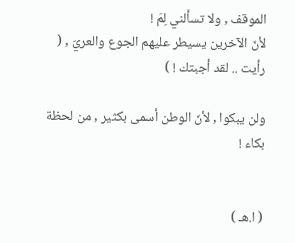الموقف , ولا تسألني لِمَ !
لأنّ الآخرين يسيطر عليهم الجوع والعريّ , ( رأيت .. لقد أجبتك ! )

ولن يبكوا , لأنّ الوطن أسمى بكثير , من لحظة بكاء !


( ا.هـ )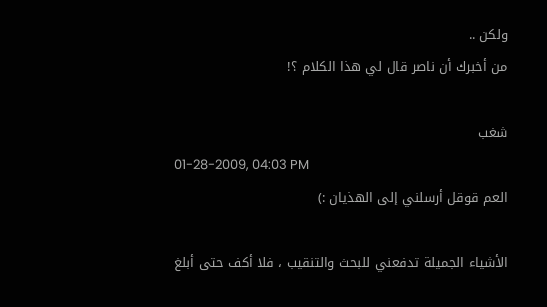ولكن ..
من أخبرك أن ناصر قال لي هذا الكلام ؟!

شغب
01-28-2009, 04:03 PM
العم قوقل أرسلني إلى الهذيان :)

الأشياء الجميلة تدفعني للبحث والتنقيب ، فلا أكف حتى أبلغ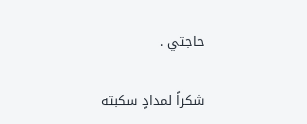حاجتي .

شكراً لمدادٍ سكبته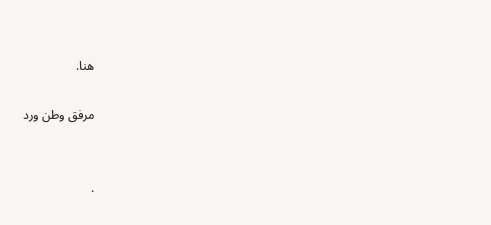هنا.

مرفق وطن ورد


.